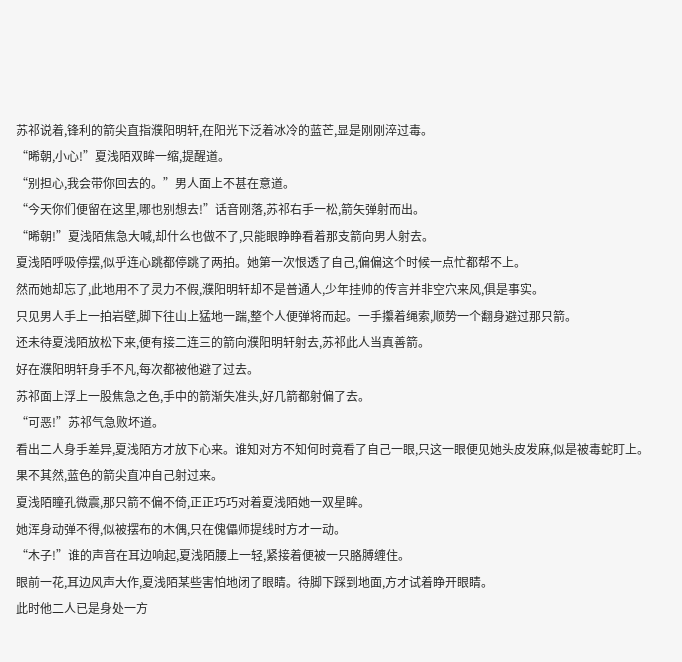苏祁说着,锋利的箭尖直指濮阳明轩,在阳光下泛着冰冷的蓝芒,显是刚刚淬过毒。
“晞朝,小心!”夏浅陌双眸一缩,提醒道。
“别担心,我会带你回去的。”男人面上不甚在意道。
“今天你们便留在这里,哪也别想去!”话音刚落,苏祁右手一松,箭矢弹射而出。
“晞朝!”夏浅陌焦急大喊,却什么也做不了,只能眼睁睁看着那支箭向男人射去。
夏浅陌呼吸停摆,似乎连心跳都停跳了两拍。她第一次恨透了自己,偏偏这个时候一点忙都帮不上。
然而她却忘了,此地用不了灵力不假,濮阳明轩却不是普通人,少年挂帅的传言并非空穴来风,俱是事实。
只见男人手上一拍岩壁,脚下往山上猛地一踹,整个人便弹将而起。一手攥着绳索,顺势一个翻身避过那只箭。
还未待夏浅陌放松下来,便有接二连三的箭向濮阳明轩射去,苏祁此人当真善箭。
好在濮阳明轩身手不凡,每次都被他避了过去。
苏祁面上浮上一股焦急之色,手中的箭渐失准头,好几箭都射偏了去。
“可恶!”苏祁气急败坏道。
看出二人身手差异,夏浅陌方才放下心来。谁知对方不知何时竟看了自己一眼,只这一眼便见她头皮发麻,似是被毒蛇盯上。
果不其然,蓝色的箭尖直冲自己射过来。
夏浅陌瞳孔微震,那只箭不偏不倚,正正巧巧对着夏浅陌她一双星眸。
她浑身动弹不得,似被摆布的木偶,只在傀儡师提线时方才一动。
“木子!”谁的声音在耳边响起,夏浅陌腰上一轻,紧接着便被一只胳膊缠住。
眼前一花,耳边风声大作,夏浅陌某些害怕地闭了眼睛。待脚下踩到地面,方才试着睁开眼睛。
此时他二人已是身处一方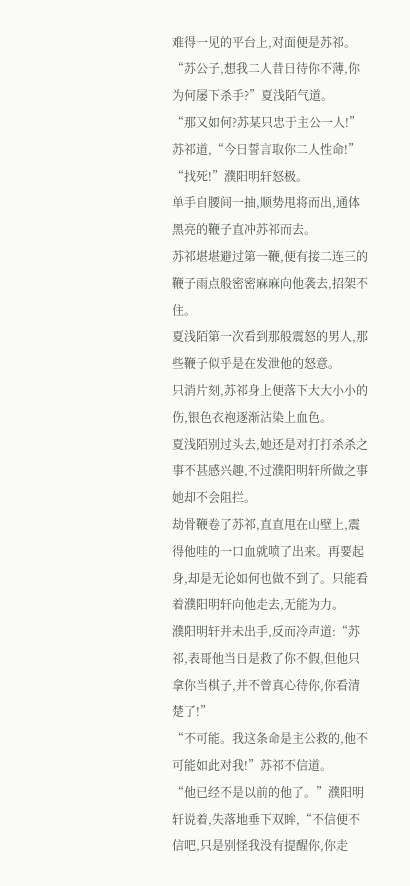难得一见的平台上,对面便是苏祁。
“苏公子,想我二人昔日待你不薄,你为何屡下杀手?”夏浅陌气道。
“那又如何?苏某只忠于主公一人!”苏祁道,“今日誓言取你二人性命!”
“找死!”濮阳明轩怒极。
单手自腰间一抽,顺势甩将而出,通体黑亮的鞭子直冲苏祁而去。
苏祁堪堪避过第一鞭,便有接二连三的鞭子雨点般密密麻麻向他袭去,招架不住。
夏浅陌第一次看到那般震怒的男人,那些鞭子似乎是在发泄他的怒意。
只消片刻,苏祁身上便落下大大小小的伤,银色衣袍逐渐沾染上血色。
夏浅陌别过头去,她还是对打打杀杀之事不甚感兴趣,不过濮阳明轩所做之事她却不会阻拦。
劫骨鞭卷了苏祁,直直甩在山壁上,震得他哇的一口血就喷了出来。再要起身,却是无论如何也做不到了。只能看着濮阳明轩向他走去,无能为力。
濮阳明轩并未出手,反而冷声道:“苏祁,表哥他当日是救了你不假,但他只拿你当棋子,并不曾真心待你,你看清楚了!”
“不可能。我这条命是主公救的,他不可能如此对我!”苏祁不信道。
“他已经不是以前的他了。”濮阳明轩说着,失落地垂下双眸,“不信便不信吧,只是别怪我没有提醒你,你走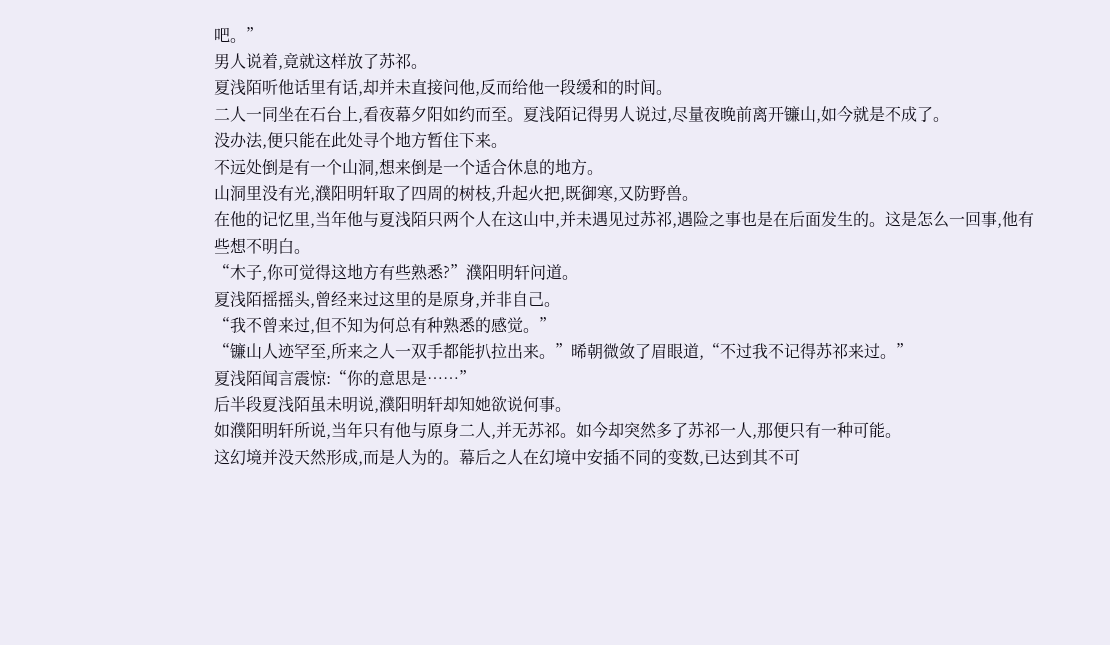吧。”
男人说着,竟就这样放了苏祁。
夏浅陌听他话里有话,却并未直接问他,反而给他一段缓和的时间。
二人一同坐在石台上,看夜幕夕阳如约而至。夏浅陌记得男人说过,尽量夜晚前离开镰山,如今就是不成了。
没办法,便只能在此处寻个地方暂住下来。
不远处倒是有一个山洞,想来倒是一个适合休息的地方。
山洞里没有光,濮阳明轩取了四周的树枝,升起火把,既御寒,又防野兽。
在他的记忆里,当年他与夏浅陌只两个人在这山中,并未遇见过苏祁,遇险之事也是在后面发生的。这是怎么一回事,他有些想不明白。
“木子,你可觉得这地方有些熟悉?”濮阳明轩问道。
夏浅陌摇摇头,曾经来过这里的是原身,并非自己。
“我不曾来过,但不知为何总有种熟悉的感觉。”
“镰山人迹罕至,所来之人一双手都能扒拉出来。”晞朝微敛了眉眼道,“不过我不记得苏祁来过。”
夏浅陌闻言震惊:“你的意思是……”
后半段夏浅陌虽未明说,濮阳明轩却知她欲说何事。
如濮阳明轩所说,当年只有他与原身二人,并无苏祁。如今却突然多了苏祁一人,那便只有一种可能。
这幻境并没天然形成,而是人为的。幕后之人在幻境中安插不同的变数,已达到其不可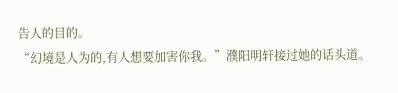告人的目的。
“幻境是人为的,有人想要加害你我。”濮阳明轩接过她的话头道。